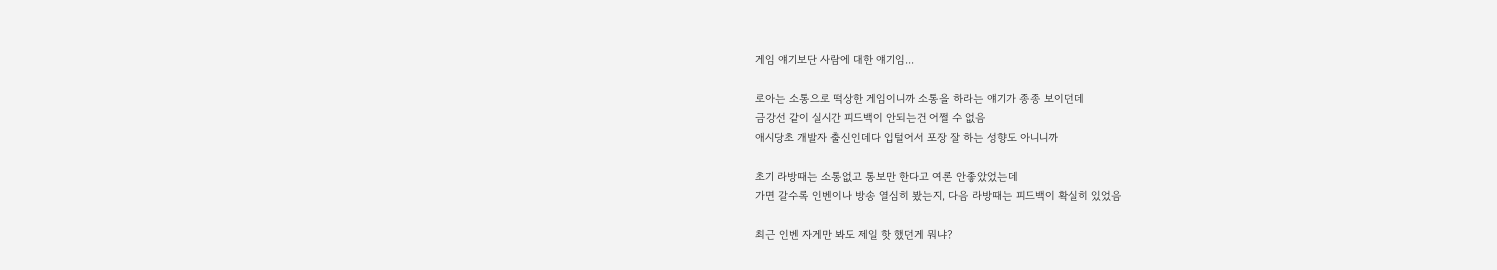게임 얘기보단 사람에 대한 얘기임...

로아는 소통으로 떡상한 게임이니까 소통을 하라는 얘기가 종종 보이던데
금강선 같이 실시간 피드백이 안되는건 어쩔 수 없음
애시당초 개발자 출신인데다 입털어서 포장 잘 하는 성향도 아니니까

초기 라방때는 소통없고 통보만 한다고 여론 안좋았었는데
가면 갈수록 인벤이나 방송 열심히 봤는지, 다음 라방때는 피드백이 확실히 있었음

최근 인벤 자게만 봐도 제일 핫 했던게 뭐냐?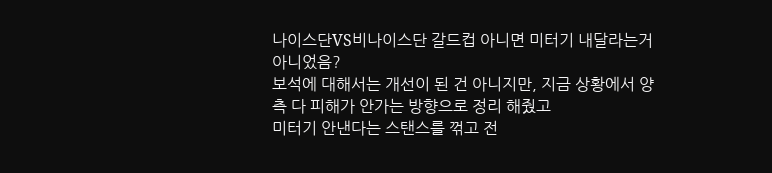나이스단VS비나이스단 갈드컵 아니면 미터기 내달라는거 아니었음?
보석에 대해서는 개선이 된 건 아니지만, 지금 상황에서 양측 다 피해가 안가는 방향으로 정리 해줬고
미터기 안낸다는 스탠스를 꺾고 전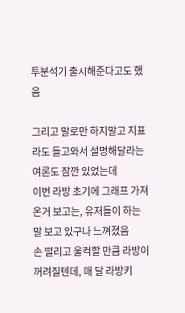투분석기 출시해준다고도 했음

그리고 말로만 하지말고 지표라도 들고와서 설명해달라는 여론도 잠깐 있었는데
이번 라방 초기에 그래프 가져온거 보고는, 유저들이 하는 말 보고 있구나 느껴졌음
손 떨리고 울컥할 만큼 라방이 꺼려질텐데, 매 달 라방키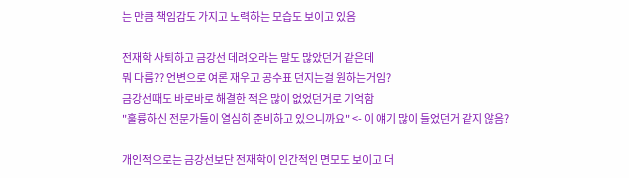는 만큼 책임감도 가지고 노력하는 모습도 보이고 있음

전재학 사퇴하고 금강선 데려오라는 말도 많았던거 같은데
뭐 다름?? 언변으로 여론 재우고 공수표 던지는걸 원하는거임?
금강선때도 바로바로 해결한 적은 많이 없었던거로 기억함
"훌륭하신 전문가들이 열심히 준비하고 있으니까요" <- 이 얘기 많이 들었던거 같지 않음?

개인적으로는 금강선보단 전재학이 인간적인 면모도 보이고 더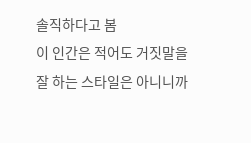솔직하다고 봄
이 인간은 적어도 거짓말을 잘 하는 스타일은 아니니까